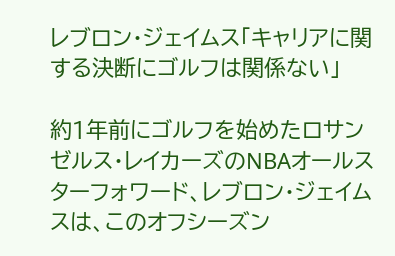レブロン・ジェイムス「キャリアに関する決断にゴルフは関係ない」

約1年前にゴルフを始めたロサンゼルス・レイカーズのNBAオールスターフォワード、レブロン・ジェイムスは、このオフシーズン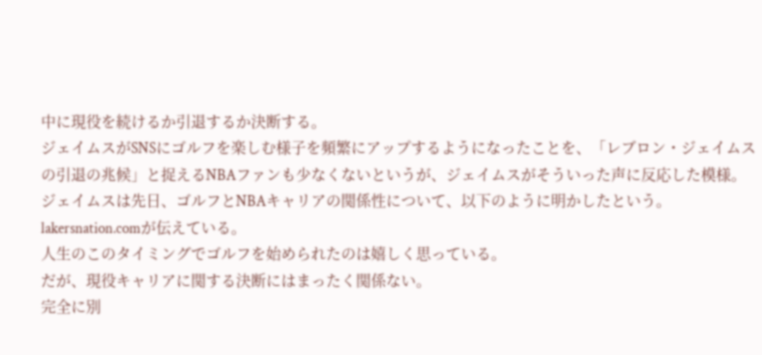中に現役を続けるか引退するか決断する。
ジェイムスがSNSにゴルフを楽しむ様子を頻繁にアップするようになったことを、「レブロン・ジェイムスの引退の兆候」と捉えるNBAファンも少なくないというが、ジェイムスがそういった声に反応した模様。
ジェイムスは先日、ゴルフとNBAキャリアの関係性について、以下のように明かしたという。lakersnation.comが伝えている。
人生のこのタイミングでゴルフを始められたのは嬉しく思っている。
だが、現役キャリアに関する決断にはまったく関係ない。
完全に別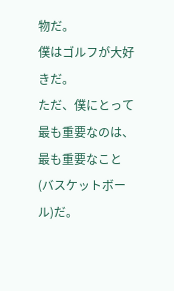物だ。
僕はゴルフが大好きだ。
ただ、僕にとって最も重要なのは、最も重要なこと(バスケットボール)だ。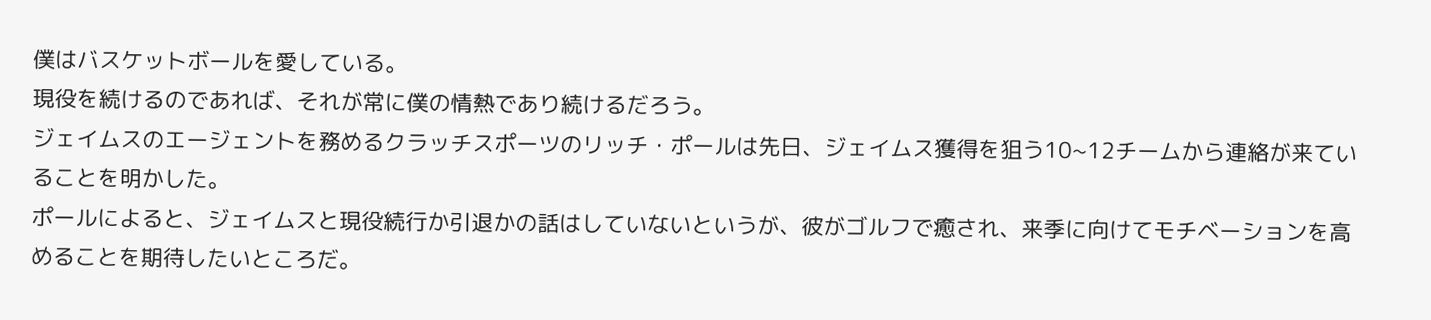僕はバスケットボールを愛している。
現役を続けるのであれば、それが常に僕の情熱であり続けるだろう。
ジェイムスのエージェントを務めるクラッチスポーツのリッチ・ポールは先日、ジェイムス獲得を狙う10~12チームから連絡が来ていることを明かした。
ポールによると、ジェイムスと現役続行か引退かの話はしていないというが、彼がゴルフで癒され、来季に向けてモチベーションを高めることを期待したいところだ。